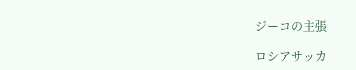ジーコの主張

ロシアサッカ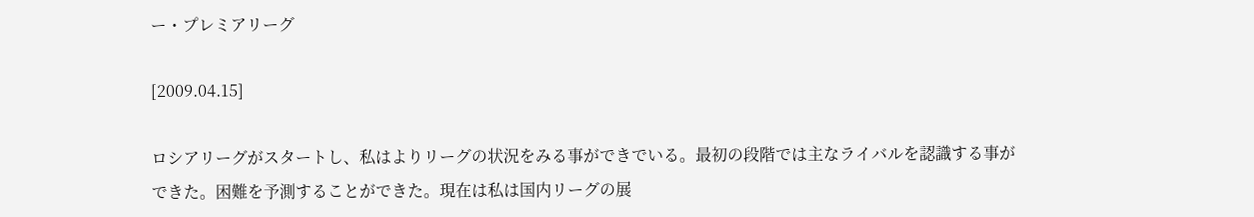ー・プレミアリーグ

[2009.04.15]

ロシアリーグがスタートし、私はよりリーグの状況をみる事ができでいる。最初の段階では主なライバルを認識する事ができた。困難を予測することができた。現在は私は国内リーグの展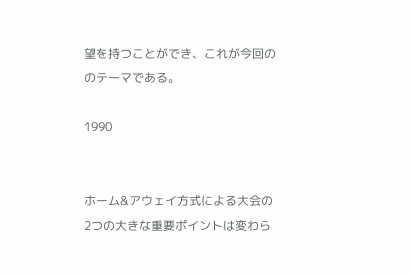望を持つことができ、これが今回ののテーマである。

1990


ホーム&アウェイ方式による大会の2つの大きな重要ポイントは変わら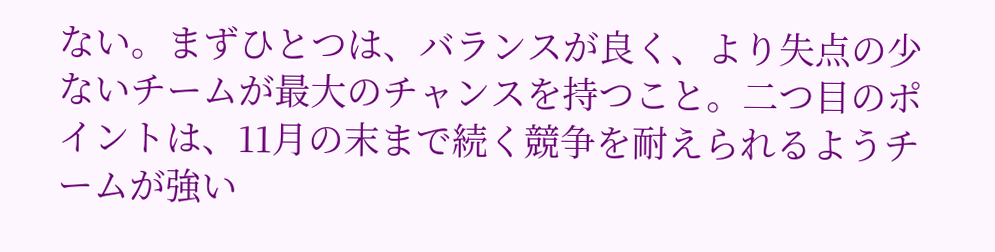ない。まずひとつは、バランスが良く、より失点の少ないチームが最大のチャンスを持つこと。二つ目のポイントは、11月の末まで続く競争を耐えられるようチームが強い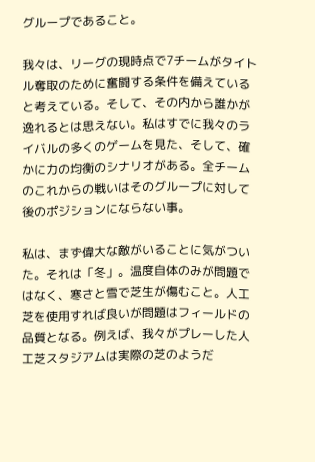グループであること。

我々は、リーグの現時点で7チームがタイトル奪取のために奮闘する条件を備えていると考えている。そして、その内から誰かが逸れるとは思えない。私はすでに我々のライバルの多くのゲームを見た、そして、確かに力の均衡のシナリオがある。全チームのこれからの戦いはそのグループに対して後のポジションにならない事。

私は、まず偉大な敵がいることに気がついた。それは「冬」。温度自体のみが問題ではなく、寒さと雪で芝生が傷むこと。人工芝を使用すれば良いが問題はフィールドの品質となる。例えば、我々がプレーした人工芝スタジアムは実際の芝のようだ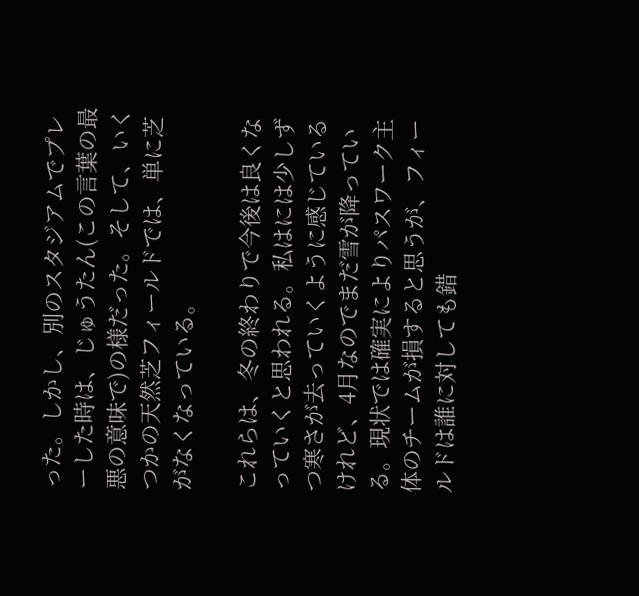った。しかし、別のスタジアムでプレーした時は、じゅうたん(この言葉の最悪の意味で)の様だった。そして、いくつかの天然芝フィールドでは、単に芝がなくなっている。

これらは、冬の終わりで今後は良くなっていくと思われる。私はには少しずつ寒さが去っていくように感じているけれど、4月なのでまだ雪が降っている。現状では確実によりパスワーク主体のチームが損すると思うが、フィールドは誰に対しても錯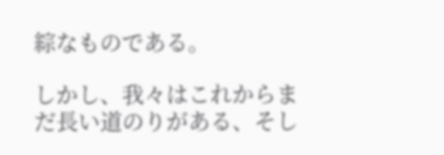綜なものである。

しかし、我々はこれからまだ長い道のりがある、そし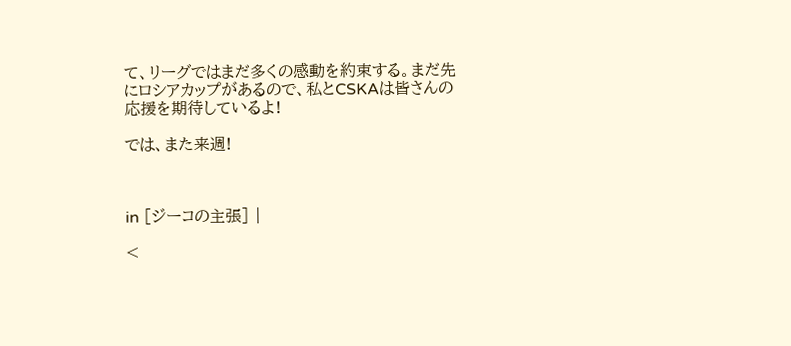て、リーグではまだ多くの感動を約束する。まだ先にロシアカップがあるので、私とCSKAは皆さんの応援を期待しているよ!

では、また来週!



in [ジーコの主張] |

<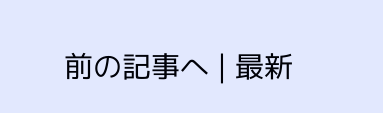前の記事へ | 最新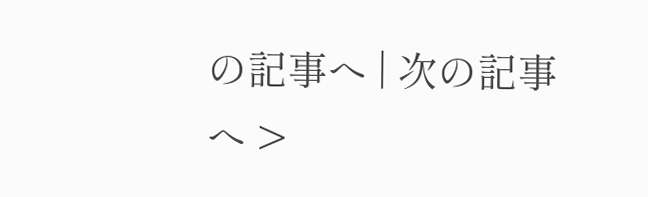の記事へ | 次の記事へ >